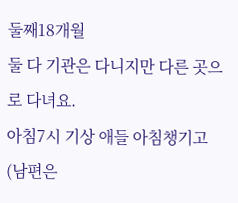둘째18개월
둘 다 기관은 다니지만 다른 곳으로 다녀요.
아침7시 기상 애들 아침챙기고 (남편은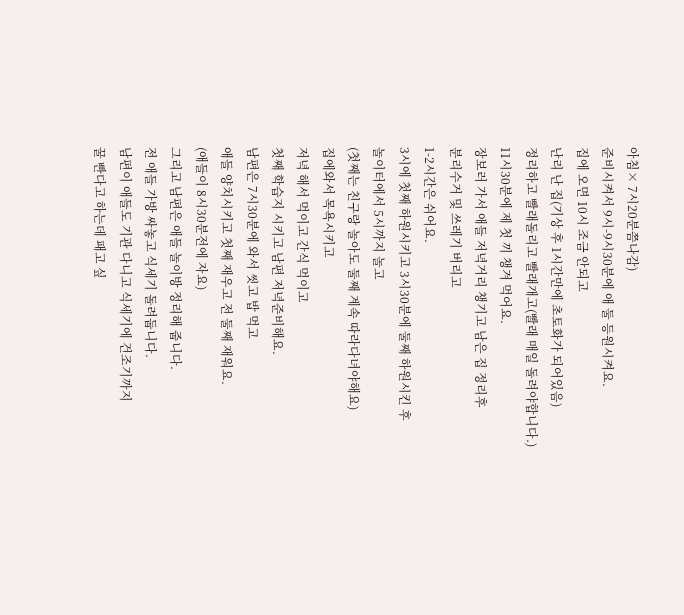아침× 7시20분쯤나감)
준비시켜서 9시-9시30분에 애 둘 등원시켜요.
집에 오면 10시 조금 안되고
난리 난 집(기상 후 1시간만에 초토화가 되어있음)
정리하고 빨래돌리고 빨래개고(빨래 매일 돌려야합니다.)
11시30분에 제 첫 끼 챙겨 먹어요.
장보러 가서 애들 저녁거리 챙기고 남은 집 정리후
분리수거 및 쓰레기 버리고
1-2시간은 쉬어요.
3시에 첫째 하원시키고 3시30분에 둘째 하원시킨 후
놀이터에서 5시까지 놀고
(첫째는 친구랑 놀아도 둘째 계속 따라다녀야해요)
집에와서 목욕시키고
저녁 해서 먹이고 간식 먹이고
첫째 학습지 시키고 남편 저녁준비해요.
남편은 7시30분에 와서 씻고 밥 먹고
애들 양치시키고 첫째 재우고 전 둘째 재워요.
(애들이 8시30분전에 자요)
그리고 남편은 애들 놀이방 정리해 줍니다.
전 애들 가방 싸놓고 식세기 돌려둡니다.
남편이 애들도 기관 다니고 식세기에 건조기까지
꿀 빤다고 하는데 패고 싶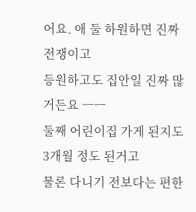어요. 애 둘 하원하면 진짜 전쟁이고
등원하고도 집안일 진짜 많거든요 ㅡㅡ
둘째 어린이집 가게 된지도 3개월 정도 된거고
물론 다니기 전보다는 편한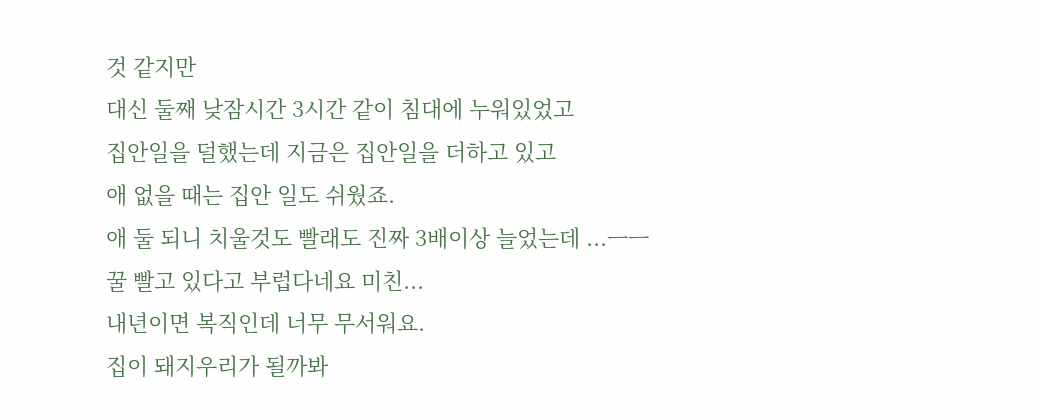것 같지만
대신 둘째 낮잠시간 3시간 같이 침대에 누워있었고
집안일을 덜했는데 지금은 집안일을 더하고 있고
애 없을 때는 집안 일도 쉬웠죠.
애 둘 되니 치울것도 빨래도 진짜 3배이상 늘었는데 ...ㅡㅡ
꿀 빨고 있다고 부럽다네요 미친...
내년이면 복직인데 너무 무서워요.
집이 돼지우리가 될까봐